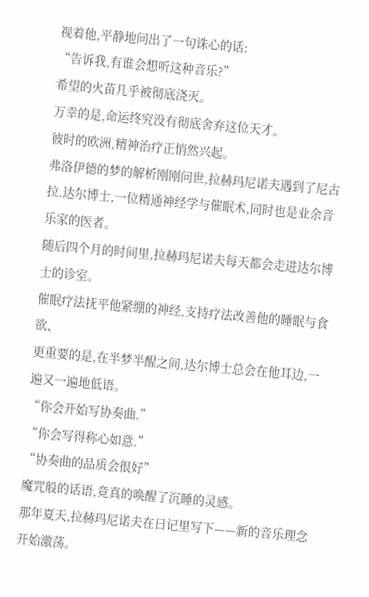视着他,平静地问出了一句诛心的话:
“告诉我,有谁会想听这种音乐?”
希望的火苗几乎被彻底浇灭。
万幸的是,命运终究没有彻底舍弃这位天才。
彼时的欧洲,精神治疗正悄然兴起。
弗洛伊德的梦的解析刚刚问世,拉赫玛尼诺夫遇到了尼古拉.达尔博士,一位精通神经学与催眠术,同时也是业余音乐家的医者。
随后四个月的时间里,拉赫玛尼诺夫每天都会走进达尔博士的诊室。
催眠疗法抚平他紧绷的神经,支持疗法改善他的睡眠与食欲、
更重要的是,在半梦半醒之间,达尔博士总会在他耳边,一遍又一遍地低语。
“你会开始写协奏曲.”
“你会写得称心如意.”
“协奏曲的品质会很好”
魔咒般的话语,竟真的唤醒了沉睡的灵感。
那年夏天,拉赫玛尼诺夫在日记里写下——新的音乐理念开始激荡。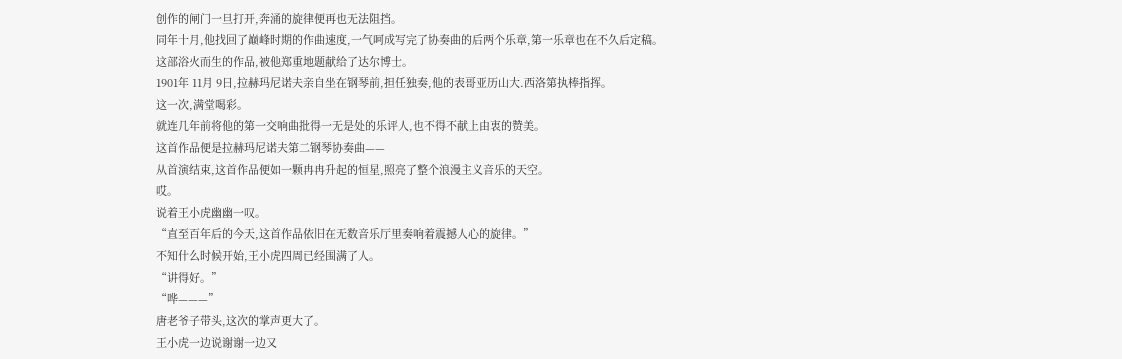创作的闸门一旦打开,奔涌的旋律便再也无法阻挡。
同年十月,他找回了巅峰时期的作曲速度,一气呵成写完了协奏曲的后两个乐章,第一乐章也在不久后定稿。
这部浴火而生的作品,被他郑重地题献给了达尔博士。
1901年 11月 9日,拉赫玛尼诺夫亲自坐在钢琴前,担任独奏,他的表哥亚历山大.西洛第执棒指挥。
这一次,满堂喝彩。
就连几年前将他的第一交响曲批得一无是处的乐评人,也不得不献上由衷的赞美。
这首作品便是拉赫玛尼诺夫第二钢琴协奏曲——
从首演结束,这首作品便如一颗冉冉升起的恒星,照亮了整个浪漫主义音乐的天空。
哎。
说着王小虎幽幽一叹。
“直至百年后的今天,这首作品依旧在无数音乐厅里奏响着震撼人心的旋律。”
不知什么时候开始,王小虎四周已经围满了人。
“讲得好。”
“哗———”
唐老爷子带头,这次的掌声更大了。
王小虎一边说谢谢一边又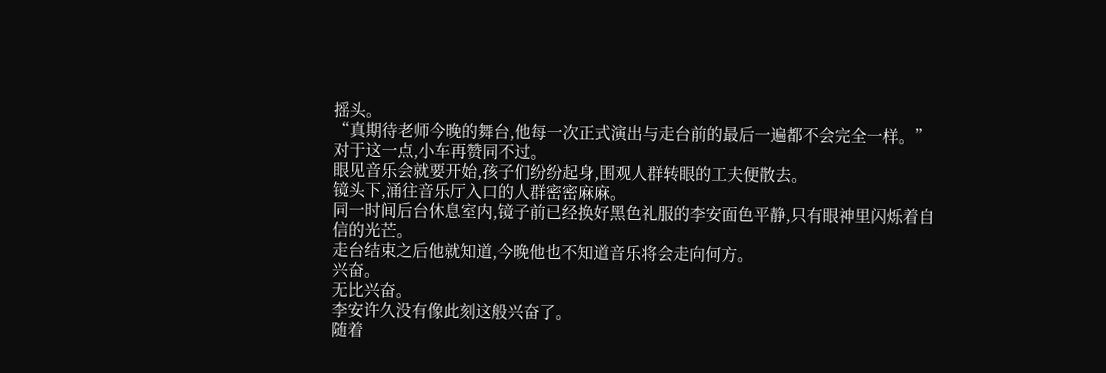摇头。
“真期待老师今晚的舞台,他每一次正式演出与走台前的最后一遍都不会完全一样。”
对于这一点,小车再赞同不过。
眼见音乐会就要开始,孩子们纷纷起身,围观人群转眼的工夫便散去。
镜头下,涌往音乐厅入口的人群密密麻麻。
同一时间后台休息室内,镜子前已经换好黑色礼服的李安面色平静,只有眼神里闪烁着自信的光芒。
走台结束之后他就知道,今晚他也不知道音乐将会走向何方。
兴奋。
无比兴奋。
李安许久没有像此刻这般兴奋了。
随着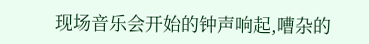现场音乐会开始的钟声响起,嘈杂的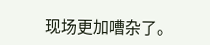现场更加嘈杂了。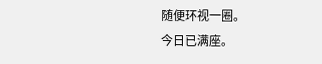随便环视一圈。
今日已满座。